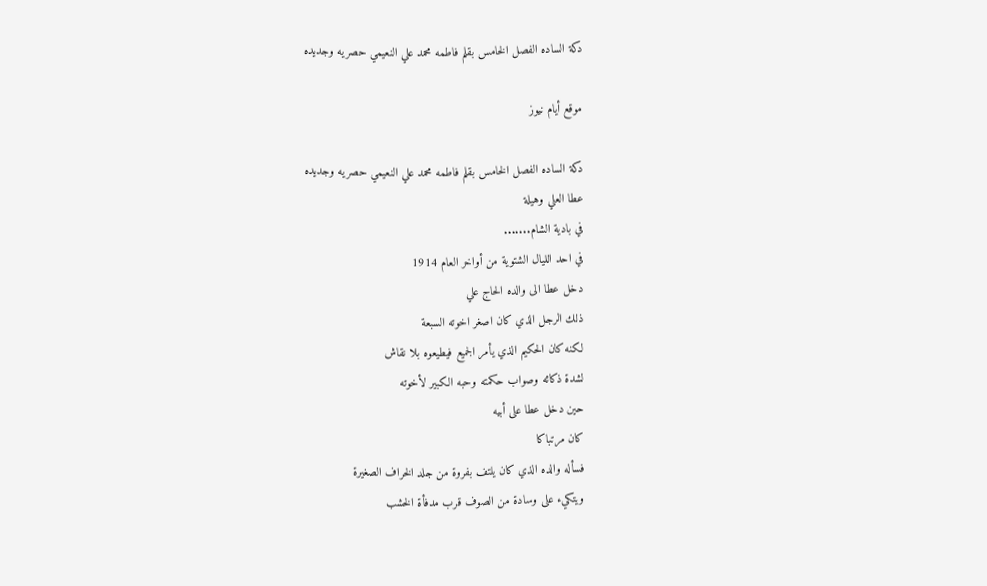دكة الساده الفصل الخامس بقلم فاطمه محمد علي النعيمي حصريه وجديده

موقع أيام نيوز

دكة الساده الفصل الخامس بقلم فاطمه محمد علي النعيمي حصريه وجديده
عطا العلي وهيلة
في بادية الشام.......
في احد الليال الشتوية من أواخر العام 1914
دخل عطا الى والده الحاج علي
ذلك الرجل الذي كان اصغر اخوته السبعة
لكنه كان الحكيم الذي يأمر الجميع فيطيعوه بلا نقاش
لشدة ذكائه وصواب حكمته وحبه الكبير لأخوته
حين دخل عطا على أبيه
كان مرتباكا
فسأله والده الذي كان يلتف بفروة من جلد الخراف الصغيرة
ويتكيء على وسادة من الصوف قرب مدفأة الخشب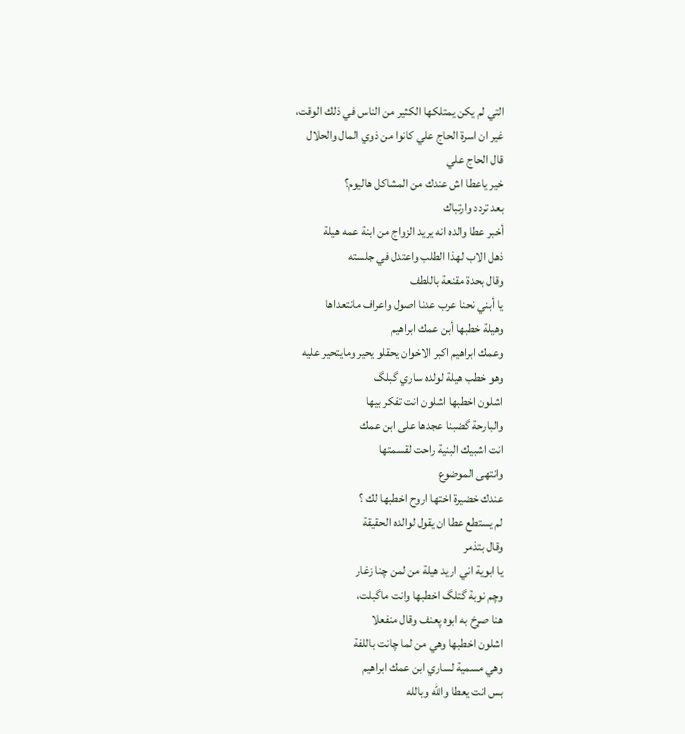التي لم يكن يمتلكها الكثير من الناس في ذلك الوقت،
غير ان اسرة الحاج علي كانوا من ذوي المال والحلال
قال الحاج علي
خير ياعطا اش عندك من المشاكل هاليوم؟
بعد تردد وارتباك
أخبر عطا والده انه يريد الزواج من ابنة عمه هيلة
ذهل الاب لهذا الطلب واعتدل في جلسته
وقال بحدة مقنعة باللطف
يا أبني نحنا عرب عدنا اصول واعراف مانتعداها
وهيلة خطبها أبن عمك ابراهيم
وعمك ابراهيم اكبر الاخوان يحقلو يحير ومايتحير عليه
وهو خطب هيلة لولده ساري گبلگ
اشلون اخطبها اشلون انت تفكر بيها
والبارحة گضبنا عجدها على ابن عمك
انت اشبيك البنية راحت لقسمتها
وانتهى الموضوع
عندك خضيرة اختها اروح اخطبها لك ؟
لم يستطع عطا ان يقول لوالده الحقيقة
وقال بتذمر
يا ابوية اني اريد هيلة من لمن چنا زغار
وچم نوبة گتلگ اخطبها وانت ماگبلت،
هنا صړخ به ابوه پعنف وقال منفعلا
اشلون اخطبها وهي من لما چانت باللفة
وهي مسمية لساري ابن عمك ابراهيم
بس انت يعطا والله وبالله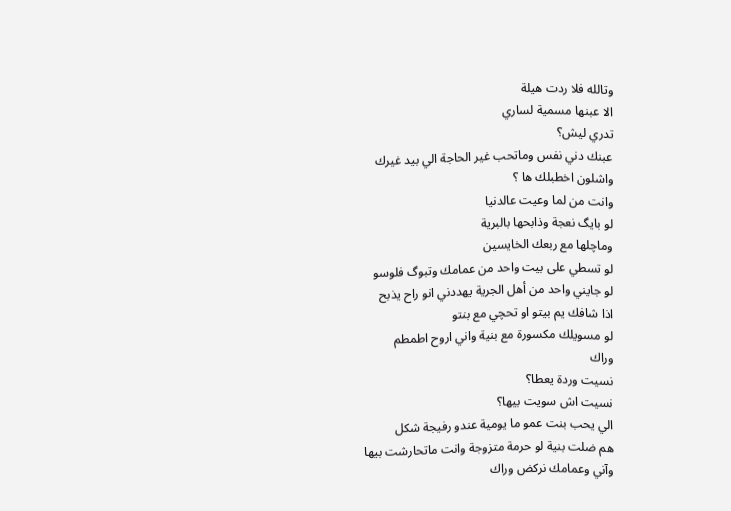وتالله فلا ردت هيلة
الا عبنها مسمية لساري
تدري ليش؟
عبنك دني نفس وماتحب غير الحاجة الي بيد غيرك
واشلون اخطبلك ها ؟
وانت من لما وعيت عالدنيا
لو بايگ نعجة وذابحها بالبرية
وماچلها مع ربعك الخايسين
لو تسطي على بيت واحد من عمامك وتبوگ فلوسو
لو جايني واحد من أهل الجرية يهددني انو راح يذبح
اذا شافك يم بيتو او تحچي مع بنتو
لو مسويلك مکسورة مع بنية واني اروح اطمطم
وراك
نسيت وردة يعطا؟
نسيت اش سويت بيها؟
الي يحب بنت عمو ما يومية عندو رفيجة شكل
هم ضلت بنية لو حرمة متزوجة وانت ماتحارشت بيها
وآني وعمامك نركض وراك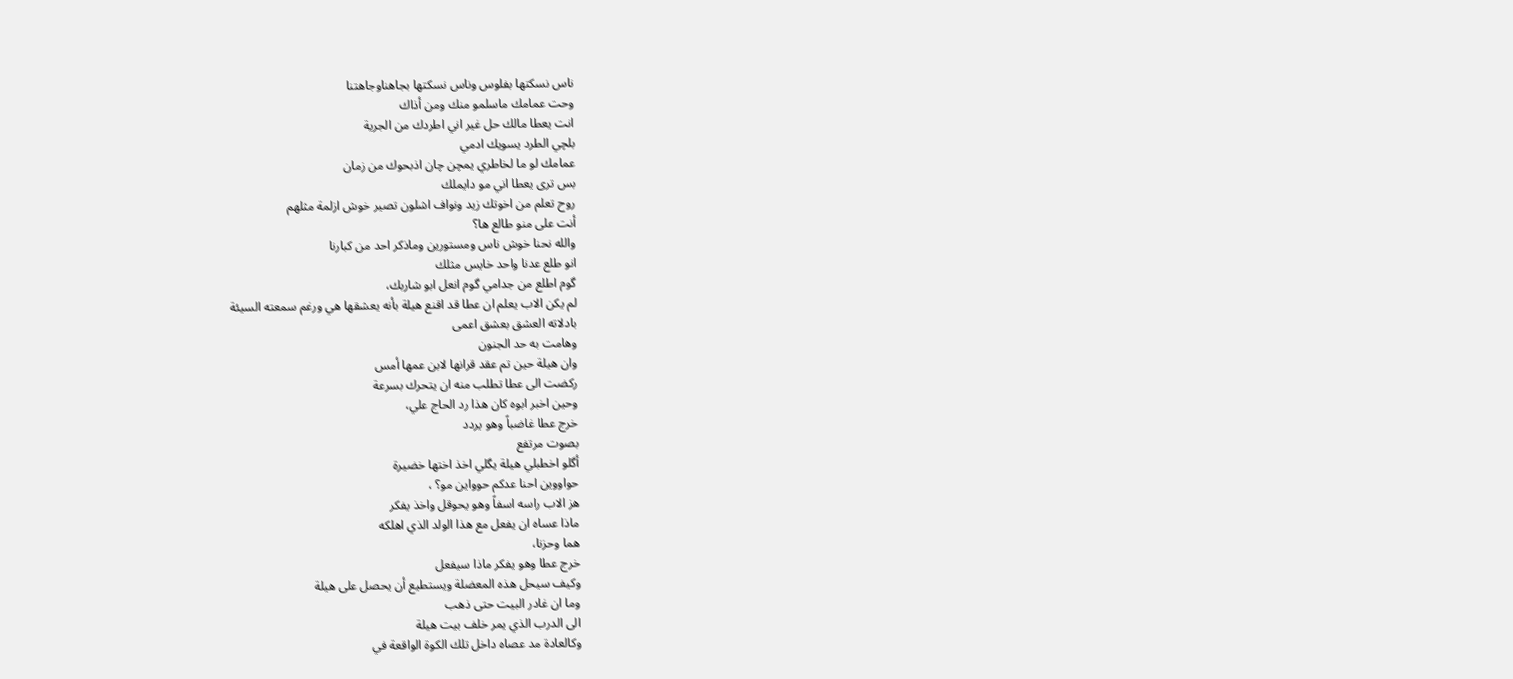ناس نسكتها بفلوس وناس نسكتها بجاهناوجاهتنا
وحت عمامك ماسلمو منك ومن أذاك
انت يعطا مالك حل غير اني اطردك من الجرية
بلچي الطرد يسويك ادمي
عمامك لو ما لخاطري يمچن چان اذبحوك من زمان
بس ترى يعطا اني مو دايملك
روح تعلم من اخوتك زيد ونواف اشلون تصير خوش ازلمة مثلهم
أنت على منو طالع ها؟
والله نحنا خوش ناس ومستورين وماذكر احد من كبارنا
انو طلع عدنا واحد خايس مثلك
گوم اطلع من جدامي گوم انعل ابو شاربك،
لم يكن الاب يعلم ان عطا قد اقنع هيلة بأنه يعشقها هي ورغم سمعته السيئة
بادلاته العشق بعشق اعمى
وهامت به حد الجنون
وان هيلة حين تم عقد قرانها لابن عمها أمس
ركضت الى عطا تطلب منه ان يتحرك بسرعة
وحين اخبر ابوه كان هذا رد الحاج علي،
خرج عطا غاضباً وهو يردد
بصوت مرتفع
أگلو اخطبلي هيلة يگلي اخذ اختها خضيرة
حواووين احنا عدكم حوواين مو؟ ،
هز الاب راسه اسفاً وهو يحوقل واخذ يفكر
ماذا عساه ان يفعل مع هذا الولد الذي اهلكه
هما وحزنا،
خرج عطا وهو يفكر ماذا سيفعل
وكيف سيحل هذه المعضلة ويستطيع أن يحصل على هيلة
وما ان غادر البيت حتى ذهب
الى الدرب الذي يمر خلف بيت هيلة
وكالعادة مد عصاه داخل تلك الكوة الواقعة في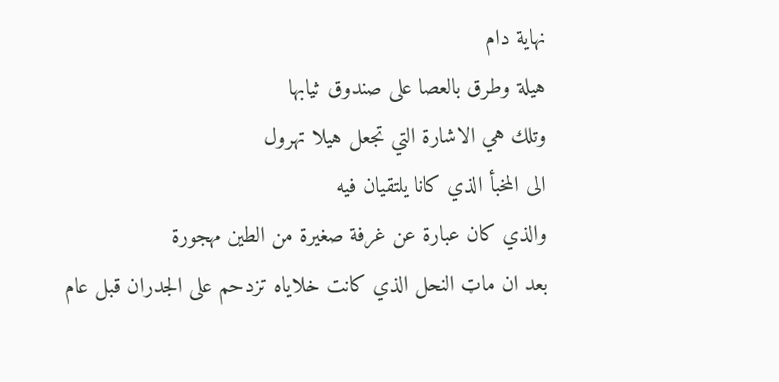نهاية دام
هيلة وطرق بالعصا على صندوق ثيابها
وتلك هي الاشارة التي تجعل هيلا تهرول
الى المخبأ الذي كانا يلتقيان فيه
والذي كان عبارة عن غرفة صغيرة من الطين مهجورة
بعد ان ماټ النحل الذي كانت خلاياه تزدحم على الجدران قبل عام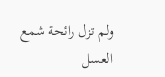ولم تزل رائحة شمع العسل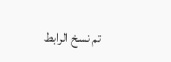تم نسخ الرابط